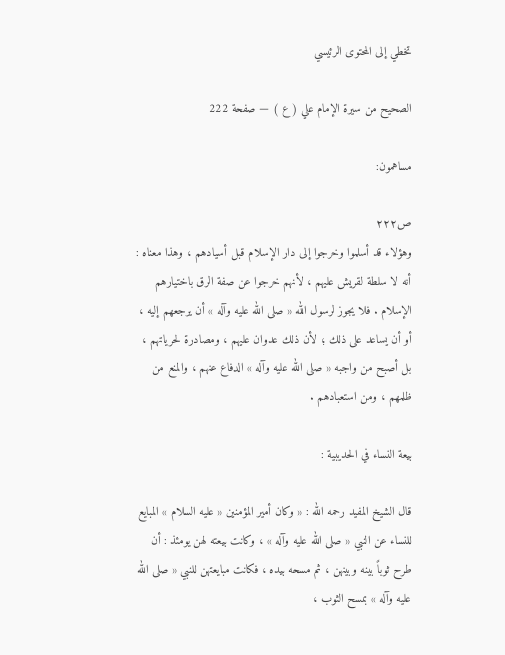تخطي إلى المحتوى الرئيسي

الصحيح من سيرة الإمام علي ( ع ) — صفحة 222

مساهمون:

ص٢٢٢
وهؤلاء قد أسلموا وخرجوا إلى دار الإسلام قبل أسيادهم ، وهذا معناه : أنه لا سلطة لقريش عليهم ، لأنهم خرجوا عن صفة الرق باختيارهم الإسلام . فلا يجوز لرسول الله « صلى الله عليه وآله » أن يرجعهم إليه ، أو أن يساعد على ذلك ؛ لأن ذلك عدوان عليهم ، ومصادرة لحرياتهم ، بل أصبح من واجبه « صلى الله عليه وآله » الدفاع عنهم ، والمنع من ظلمهم ، ومن استعبادهم .

بيعة النساء في الحديبية :

قال الشيخ المفيد رحمه الله : « وكان أمير المؤمنين « عليه السلام » المبايع للنساء عن النبي « صلى الله عليه وآله » ، وكانت بيعته لهن يومئذ : أن طرح ثوباً بينه وبينهن ، ثم مسحه بيده ، فكانت مبايعتهن للنبي « صلى الله عليه وآله » بمسح الثوب ،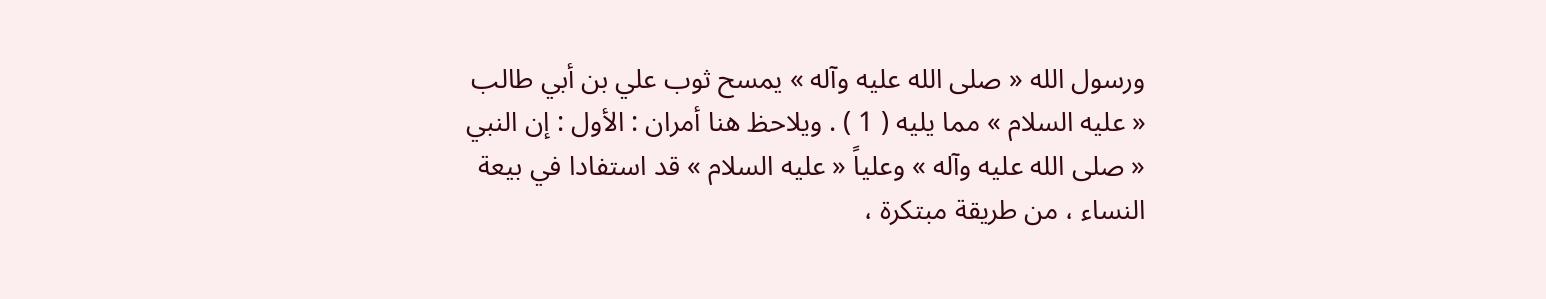ورسول الله « صلى الله عليه وآله » يمسح ثوب علي بن أبي طالب « عليه السلام » مما يليه ( 1 ) . ويلاحظ هنا أمران : الأول : إن النبي « صلى الله عليه وآله » وعلياً « عليه السلام » قد استفادا في بيعة النساء ، من طريقة مبتكرة ،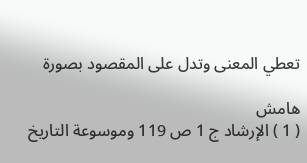تعطي المعنى وتدل على المقصود بصورة

هامش
( 1 ) الإرشاد ج 1 ص 119 وموسوعة التاريخ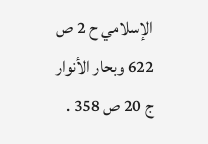الإسلامي ح 2 ص 622 وبحار الأنوار ج 20 ص 358 .